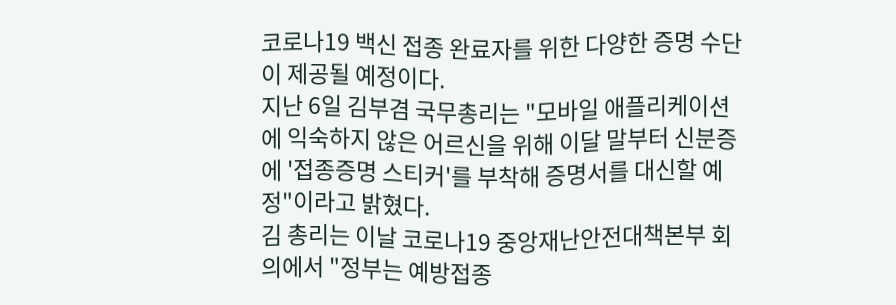코로나19 백신 접종 완료자를 위한 다양한 증명 수단이 제공될 예정이다.
지난 6일 김부겸 국무총리는 "모바일 애플리케이션에 익숙하지 않은 어르신을 위해 이달 말부터 신분증에 '접종증명 스티커'를 부착해 증명서를 대신할 예정"이라고 밝혔다.
김 총리는 이날 코로나19 중앙재난안전대책본부 회의에서 "정부는 예방접종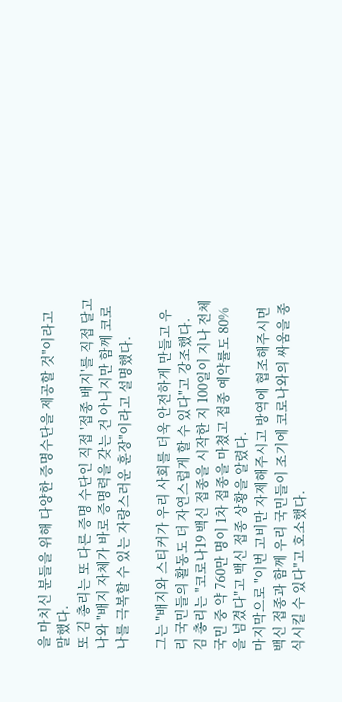을 마치신 분들을 위해 다양한 증명수단을 제공할 것"이라고 말했다.
또 김 총리는 또 다른 증명 수단인 직접 '접종 배지'를 직접 달고 나와 "배지 자체가 바로 증명력을 갖는 건 아니지만 함께 코로나를 극복할 수 있는 자랑스러운 훈장"이라고 설명했다.

그는 "배지와 스티커가 우리 사회를 더욱 안전하게 만들고 우리 국민들의 활동도 더 자연스럽게 할 수 있다"고 강조했다.
김 총리는 "코로나19 백신 접종을 시작한 지 100일이 지나 전체 국민 중 약 760만 명이 1차 접종을 마쳤고 접종 예약률도 80%을 넘겼다"고 백신 접종 상황을 알렸다.
마지막으로 "이번 고비만 자제해주시고 방역에 협조해주시면 백신 접종과 함께 우리 국민들이 조기에 코로나와의 싸움을 종식시킬 수 있다"고 호소했다.